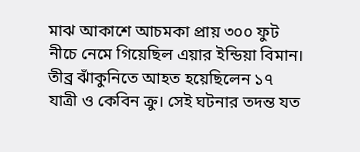মাঝ আকাশে আচমকা প্রায় ৩০০ ফুট নীচে নেমে গিয়েছিল এয়ার ইন্ডিয়া বিমান। তীব্র ঝাঁকুনিতে আহত হয়েছিলেন ১৭ যাত্রী ও কেবিন ক্রু। সেই ঘটনার তদন্ত যত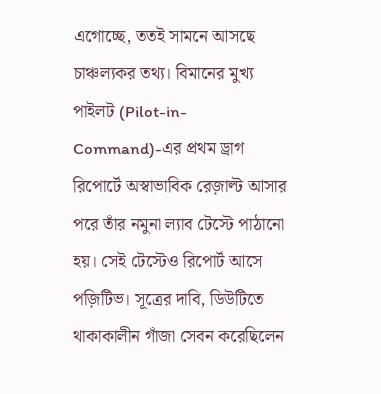এগোচ্ছে, ততই সামনে আসছে চাঞ্চল্যকর তথ্য। বিমানের মুখ্য পাইলট (Pilot-in-Command)-এর প্রথম ড্রাগ রিপোর্টে অস্বাভাবিক রেজ়াল্ট আসার পরে তাঁর নমুনা ল্যাব টেস্টে পাঠানো হয়। সেই টেস্টেও রিপোর্ট আসে পজ়িটিভ। সূত্রের দাবি, ডিউটিতে থাকাকালীন গাঁজা সেবন করেছিলেন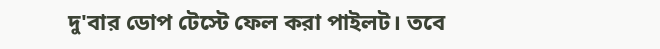দু'বার ডোপ টেস্টে ফেল করা পাইলট। তবে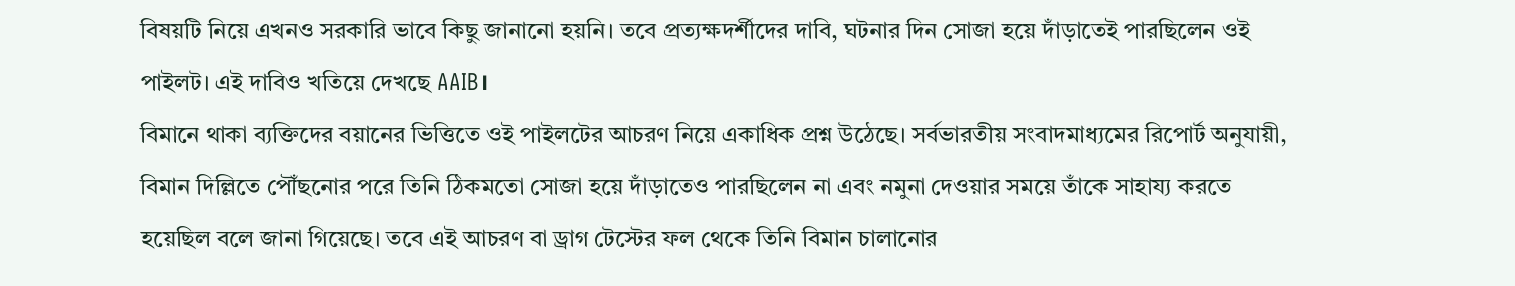বিষয়টি নিয়ে এখনও সরকারি ভাবে কিছু জানানো হয়নি। তবে প্রত্যক্ষদর্শীদের দাবি, ঘটনার দিন সোজা হয়ে দাঁড়াতেই পারছিলেন ওই পাইলট। এই দাবিও খতিয়ে দেখছে AAIB।
বিমানে থাকা ব্যক্তিদের বয়ানের ভিত্তিতে ওই পাইলটের আচরণ নিয়ে একাধিক প্রশ্ন উঠেছে। সর্বভারতীয় সংবাদমাধ্যমের রিপোর্ট অনুযায়ী, বিমান দিল্লিতে পৌঁছনোর পরে তিনি ঠিকমতো সোজা হয়ে দাঁড়াতেও পারছিলেন না এবং নমুনা দেওয়ার সময়ে তাঁকে সাহায্য করতে হয়েছিল বলে জানা গিয়েছে। তবে এই আচরণ বা ড্রাগ টেস্টের ফল থেকে তিনি বিমান চালানোর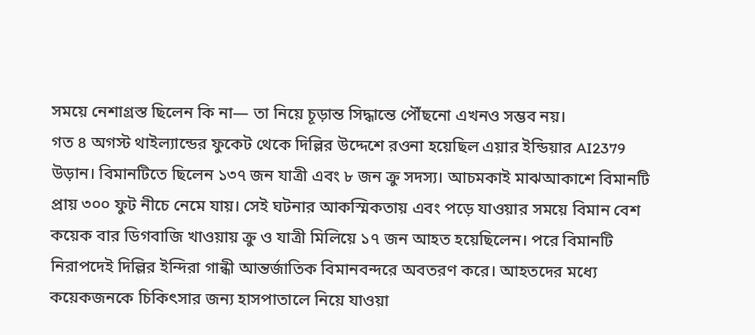সময়ে নেশাগ্রস্ত ছিলেন কি না— তা নিয়ে চূড়ান্ত সিদ্ধান্তে পৌঁছনো এখনও সম্ভব নয়।
গত ৪ অগস্ট থাইল্যান্ডের ফুকেট থেকে দিল্লির উদ্দেশে রওনা হয়েছিল এয়ার ইন্ডিয়ার AI2379 উড়ান। বিমানটিতে ছিলেন ১৩৭ জন যাত্রী এবং ৮ জন ক্রু সদস্য। আচমকাই মাঝআকাশে বিমানটি প্রায় ৩০০ ফুট নীচে নেমে যায়। সেই ঘটনার আকস্মিকতায় এবং পড়ে যাওয়ার সময়ে বিমান বেশ কয়েক বার ডিগবাজি খাওয়ায় ক্রু ও যাত্রী মিলিয়ে ১৭ জন আহত হয়েছিলেন। পরে বিমানটি নিরাপদেই দিল্লির ইন্দিরা গান্ধী আন্তর্জাতিক বিমানবন্দরে অবতরণ করে। আহতদের মধ্যে কয়েকজনকে চিকিৎসার জন্য হাসপাতালে নিয়ে যাওয়া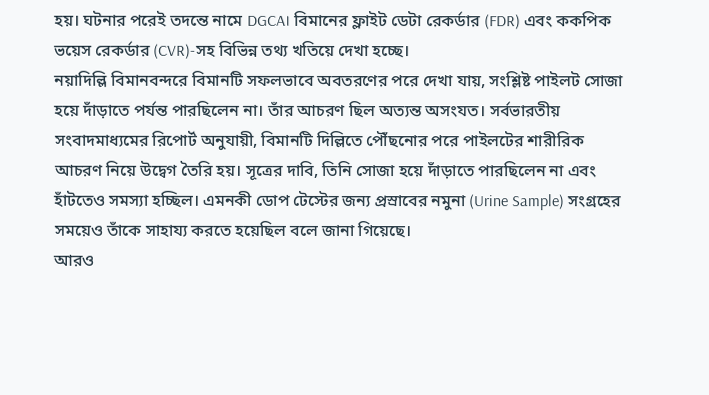হয়। ঘটনার পরেই তদন্তে নামে DGCA। বিমানের ফ্লাইট ডেটা রেকর্ডার (FDR) এবং ককপিক ভয়েস রেকর্ডার (CVR)-সহ বিভিন্ন তথ্য খতিয়ে দেখা হচ্ছে।
নয়াদিল্লি বিমানবন্দরে বিমানটি সফলভাবে অবতরণের পরে দেখা যায়, সংশ্লিষ্ট পাইলট সোজা হয়ে দাঁড়াতে পর্যন্ত পারছিলেন না। তাঁর আচরণ ছিল অত্যন্ত অসংযত। সর্বভারতীয় সংবাদমাধ্যমের রিপোর্ট অনুযায়ী, বিমানটি দিল্লিতে পৌঁছনোর পরে পাইলটের শারীরিক আচরণ নিয়ে উদ্বেগ তৈরি হয়। সূত্রের দাবি, তিনি সোজা হয়ে দাঁড়াতে পারছিলেন না এবং হাঁটতেও সমস্যা হচ্ছিল। এমনকী ডোপ টেস্টের জন্য প্রস্রাবের নমুনা (Urine Sample) সংগ্রহের সময়েও তাঁকে সাহায্য করতে হয়েছিল বলে জানা গিয়েছে।
আরও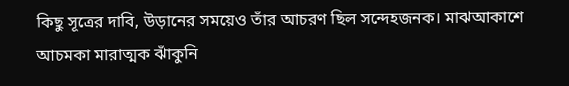কিছু সূত্রের দাবি, উড়ানের সময়েও তাঁর আচরণ ছিল সন্দেহজনক। মাঝআকাশে আচমকা মারাত্মক ঝাঁকুনি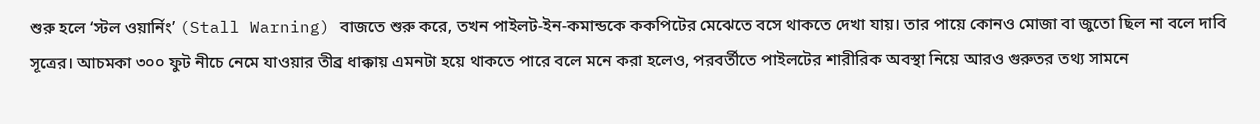শুরু হলে ‘স্টল ওয়ার্নিং’ (Stall Warning) বাজতে শুরু করে, তখন পাইলট-ইন-কমান্ডকে ককপিটের মেঝেতে বসে থাকতে দেখা যায়। তার পায়ে কোনও মোজা বা জুতো ছিল না বলে দাবি সূত্রের। আচমকা ৩০০ ফুট নীচে নেমে যাওয়ার তীব্র ধাক্কায় এমনটা হয়ে থাকতে পারে বলে মনে করা হলেও, পরবর্তীতে পাইলটের শারীরিক অবস্থা নিয়ে আরও গুরুতর তথ্য সামনে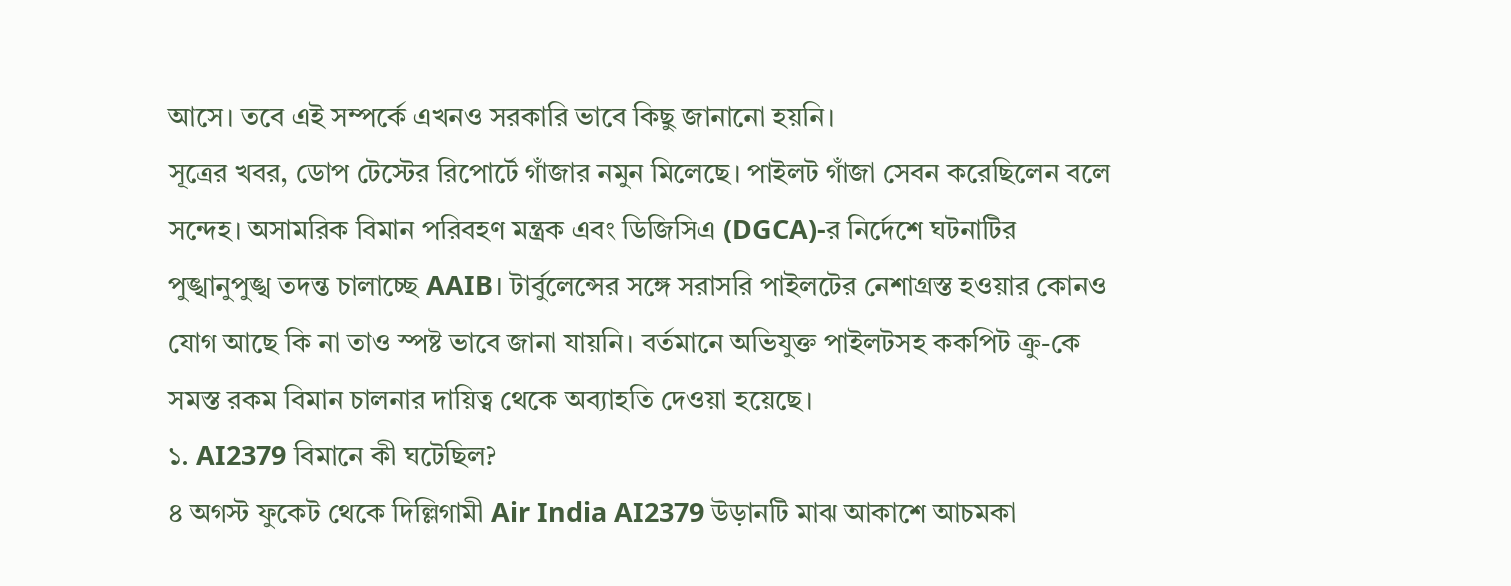আসে। তবে এই সম্পর্কে এখনও সরকারি ভাবে কিছু জানানো হয়নি।
সূত্রের খবর, ডোপ টেস্টের রিপোর্টে গাঁজার নমুন মিলেছে। পাইলট গাঁজা সেবন করেছিলেন বলে সন্দেহ। অসামরিক বিমান পরিবহণ মন্ত্রক এবং ডিজিসিএ (DGCA)-র নির্দেশে ঘটনাটির পুঙ্খানুপুঙ্খ তদন্ত চালাচ্ছে AAIB। টার্বুলেন্সের সঙ্গে সরাসরি পাইলটের নেশাগ্রস্ত হওয়ার কোনও যোগ আছে কি না তাও স্পষ্ট ভাবে জানা যায়নি। বর্তমানে অভিযুক্ত পাইলটসহ ককপিট ক্রু-কে সমস্ত রকম বিমান চালনার দায়িত্ব থেকে অব্যাহতি দেওয়া হয়েছে।
১. AI2379 বিমানে কী ঘটেছিল?
৪ অগস্ট ফুকেট থেকে দিল্লিগামী Air India AI2379 উড়ানটি মাঝ আকাশে আচমকা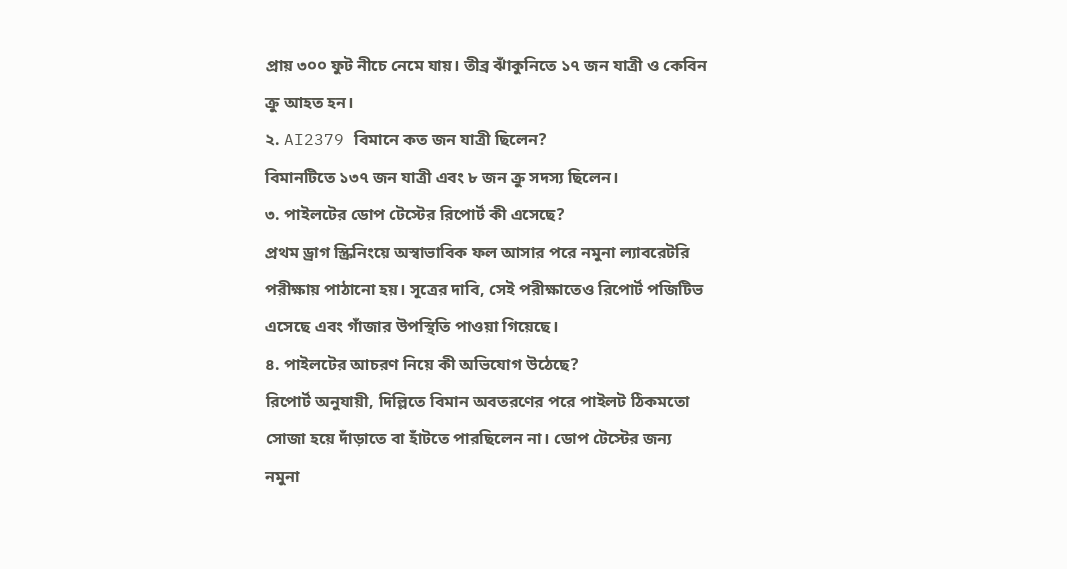প্রায় ৩০০ ফুট নীচে নেমে যায়। তীব্র ঝাঁকুনিতে ১৭ জন যাত্রী ও কেবিন ক্রু আহত হন।
২. AI2379 বিমানে কত জন যাত্রী ছিলেন?
বিমানটিতে ১৩৭ জন যাত্রী এবং ৮ জন ক্রু সদস্য ছিলেন।
৩. পাইলটের ডোপ টেস্টের রিপোর্ট কী এসেছে?
প্রথম ড্রাগ স্ক্রিনিংয়ে অস্বাভাবিক ফল আসার পরে নমুনা ল্যাবরেটরি পরীক্ষায় পাঠানো হয়। সূত্রের দাবি, সেই পরীক্ষাতেও রিপোর্ট পজিটিভ এসেছে এবং গাঁজার উপস্থিতি পাওয়া গিয়েছে।
৪. পাইলটের আচরণ নিয়ে কী অভিযোগ উঠেছে?
রিপোর্ট অনুযায়ী, দিল্লিতে বিমান অবতরণের পরে পাইলট ঠিকমতো সোজা হয়ে দাঁড়াতে বা হাঁটতে পারছিলেন না। ডোপ টেস্টের জন্য নমুনা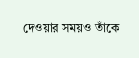দেওয়ার সময়ও তাঁকে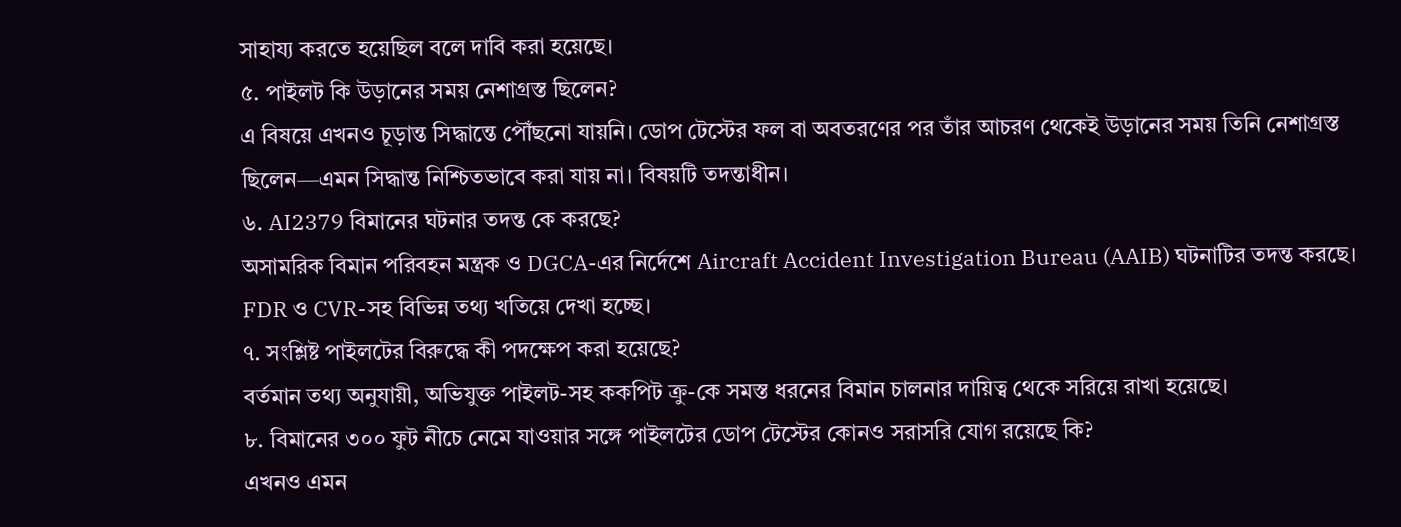সাহায্য করতে হয়েছিল বলে দাবি করা হয়েছে।
৫. পাইলট কি উড়ানের সময় নেশাগ্রস্ত ছিলেন?
এ বিষয়ে এখনও চূড়ান্ত সিদ্ধান্তে পৌঁছনো যায়নি। ডোপ টেস্টের ফল বা অবতরণের পর তাঁর আচরণ থেকেই উড়ানের সময় তিনি নেশাগ্রস্ত ছিলেন—এমন সিদ্ধান্ত নিশ্চিতভাবে করা যায় না। বিষয়টি তদন্তাধীন।
৬. AI2379 বিমানের ঘটনার তদন্ত কে করছে?
অসামরিক বিমান পরিবহন মন্ত্রক ও DGCA-এর নির্দেশে Aircraft Accident Investigation Bureau (AAIB) ঘটনাটির তদন্ত করছে। FDR ও CVR-সহ বিভিন্ন তথ্য খতিয়ে দেখা হচ্ছে।
৭. সংশ্লিষ্ট পাইলটের বিরুদ্ধে কী পদক্ষেপ করা হয়েছে?
বর্তমান তথ্য অনুযায়ী, অভিযুক্ত পাইলট-সহ ককপিট ক্রু-কে সমস্ত ধরনের বিমান চালনার দায়িত্ব থেকে সরিয়ে রাখা হয়েছে।
৮. বিমানের ৩০০ ফুট নীচে নেমে যাওয়ার সঙ্গে পাইলটের ডোপ টেস্টের কোনও সরাসরি যোগ রয়েছে কি?
এখনও এমন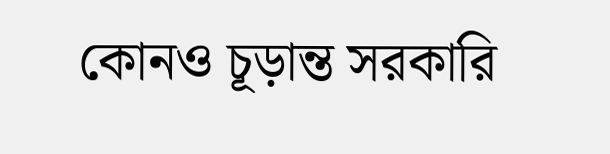কোনও চূড়ান্ত সরকারি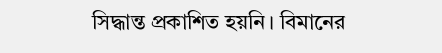সিদ্ধান্ত প্রকাশিত হয়নি। বিমানের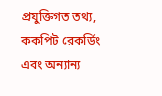প্রযুক্তিগত তথ্য, ককপিট রেকর্ডিং এবং অন্যান্য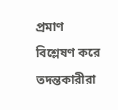প্রমাণ বিশ্লেষণ করে তদন্তকারীরা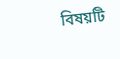বিষয়টি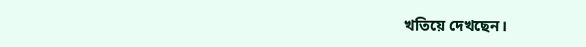খতিয়ে দেখছেন।